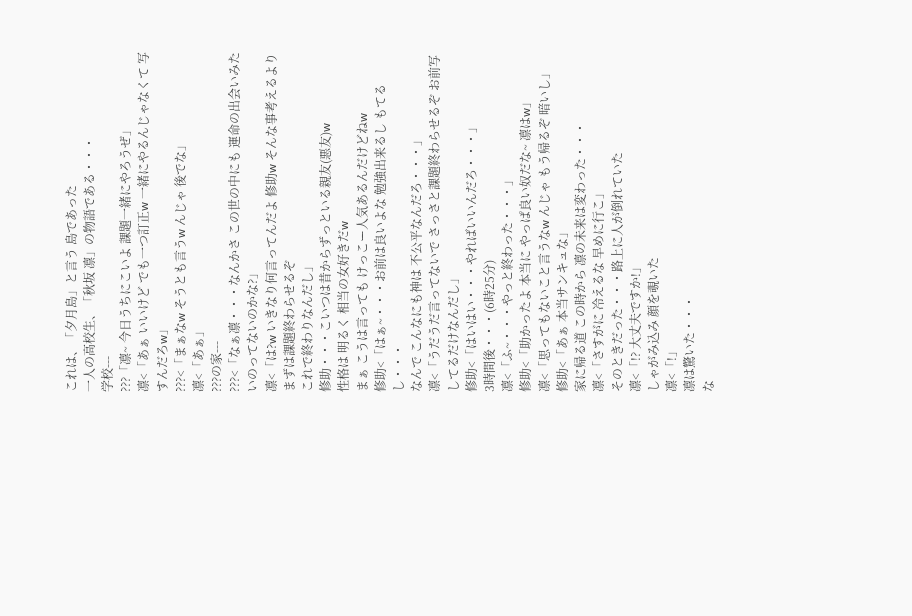これは、「夕月島」と言う 島であった
一人の高校生、「秋坂 凛」の物語である・・・
学校---
???「凛~ 今日うちにこいよ 課題一緒にやろうぜ」
凛<「あぁ いいけど でも一つ訂正w 一緒にやるんじゃなくて 写すんだろw」
???<「まぁなw そうとも言うw んじゃ 後でな」
凛<「あぁ」
???の家---
???<「なぁ凛・・・なんかさ この世の中にも 運命の出会いみたいのってないのかな?」
凛<「は?w いきなり何言ってんだよ 修助w そんな事考えるより まずは課題終わらせるぞ
これで終わりなんだし」
修助・・・こいつは昔からずっといる親友(悪友)w
性格は 明るく 相当の女好きだw
まぁ こうは言っても けっこー人気あるんだけどねw
修助<「はぁ~・・・お前は良いよな 勉強出来るし もてるし・・・
なんで こんなにも神は 不公平なんだろ・・・」
凛<「うだうだ言ってないで さっさと課題終わらせるぞ お前写してるだけなんだし」
修助<「はいはい・・・やればいいんだろ・・・」
3時間後・・・(6時25分)
凛<「ふ~・・・やっと終わった・・・」
修助<「助かったよ 本当に やっぱ良い奴だな~ 凛はw」
凛<「思ってもないこと言うなw んじゃ もう帰るぞ 暗いし」
修助<「あぁ 本当サンキュな」
家に帰る道 この時から 凛の未来は変わった・・・
凛<「さすがに 冷えるな 早めに行こ」
そのときだった・・・路上に人が倒れていた
凛<「!? 大丈夫ですか!」
しゃがみ込み 顔を覗いた
凛<「!」
凛は驚いた・・・
な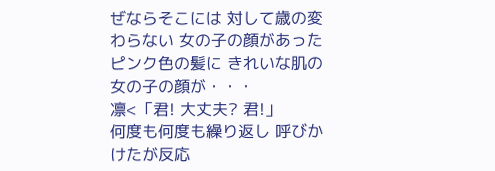ぜならそこには 対して歳の変わらない 女の子の顔があった
ピンク色の髪に きれいな肌の 女の子の顔が・・・
凛<「君! 大丈夫? 君!」
何度も何度も繰り返し 呼びかけたが反応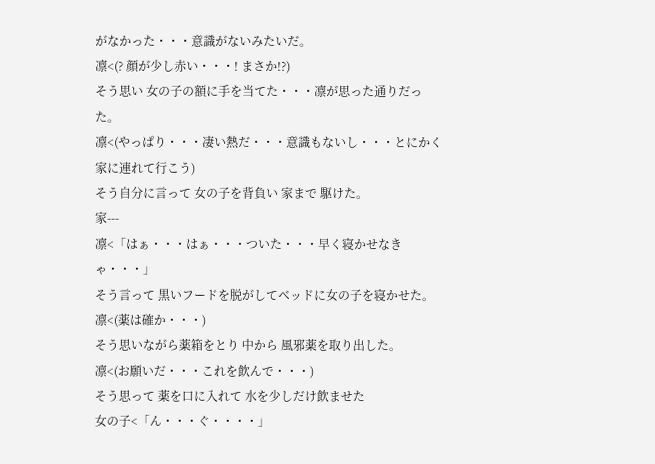がなかった・・・意識がないみたいだ。
凛<(? 顔が少し赤い・・・! まさか!?)
そう思い 女の子の額に手を当てた・・・凛が思った通りだった。
凛<(やっぱり・・・凄い熱だ・・・意識もないし・・・とにかく家に連れて行こう)
そう自分に言って 女の子を背負い 家まで 駆けた。
家---
凛<「はぁ・・・はぁ・・・ついた・・・早く寝かせなきゃ・・・」
そう言って 黒いフードを脱がしてベッドに女の子を寝かせた。
凛<(薬は確か・・・)
そう思いながら薬箱をとり 中から 風邪薬を取り出した。
凛<(お願いだ・・・これを飲んで・・・)
そう思って 薬を口に入れて 水を少しだけ飲ませた
女の子<「ん・・・ぐ・・・・」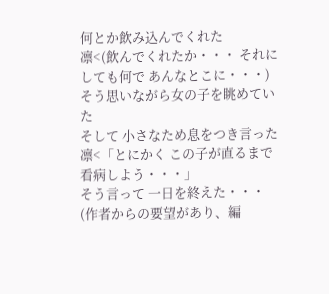何とか飲み込んでくれた
凛<(飲んでくれたか・・・ それにしても何で あんなとこに・・・)
そう思いながら女の子を眺めていた
そして 小さなため息をつき言った
凛<「とにかく この子が直るまで 看病しよう・・・」
そう言って 一日を終えた・・・
(作者からの要望があり、編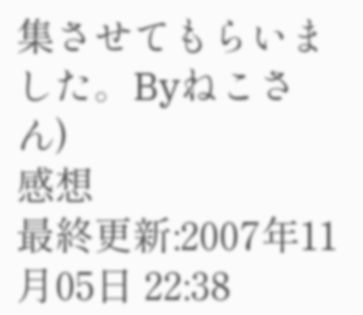集させてもらいました。Byねこさん)
感想
最終更新:2007年11月05日 22:38